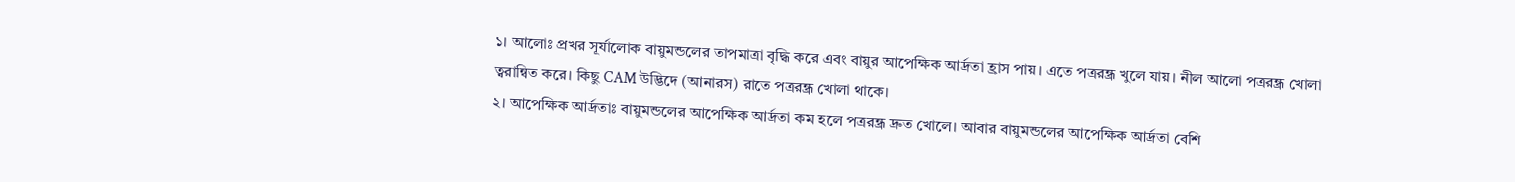১। আলোঃ প্রখর সূর্যালোক বায়ুমন্ডলের তাপমাত্রা বৃদ্ধি করে এবং বায়ুর আপেক্ষিক আর্দ্রতা হ্রাস পায়। এতে পত্ররন্ধ্র খুলে যায়। নীল আলো পত্ররন্ধ্র খোলা ত্বরান্বিত করে। কিছু CAM উদ্ভিদে (আনারস) রাতে পত্ররন্ধ্র খোলা থাকে।
২। আপেক্ষিক আর্দ্রতাঃ বায়ুমন্ডলের আপেক্ষিক আর্দ্রতা কম হলে পত্ররন্ধ্র দ্রুত খোলে। আবার বায়ুমন্ডলের আপেক্ষিক আর্দ্রতা বেশি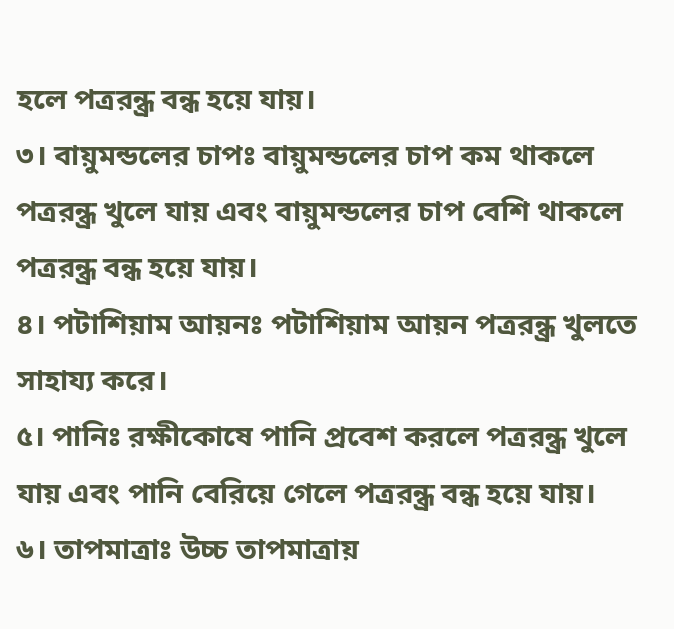হলে পত্ররন্ধ্র বন্ধ হয়ে যায়।
৩। বায়ুমন্ডলের চাপঃ বায়ুমন্ডলের চাপ কম থাকলে পত্ররন্ধ্র খুলে যায় এবং বায়ুমন্ডলের চাপ বেশি থাকলে পত্ররন্ধ্র বন্ধ হয়ে যায়।
৪। পটাশিয়াম আয়নঃ পটাশিয়াম আয়ন পত্ররন্ধ্র খুলতে সাহায্য করে।
৫। পানিঃ রক্ষীকোষে পানি প্রবেশ করলে পত্ররন্ধ্র খুলে যায় এবং পানি বেরিয়ে গেলে পত্ররন্ধ্র বন্ধ হয়ে যায়।
৬। তাপমাত্রাঃ উচ্চ তাপমাত্রায়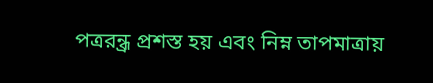পত্ররন্ধ্র প্রশস্ত হয় এবং নিম্ন তাপমাত্রায়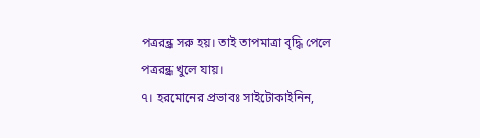পত্ররন্ধ্র সরু হয়। তাই তাপমাত্রা বৃদ্ধি পেলে পত্ররন্ধ্র খুলে যায়।
৭। হরমোনের প্রভাবঃ সাইটোকাইনিন,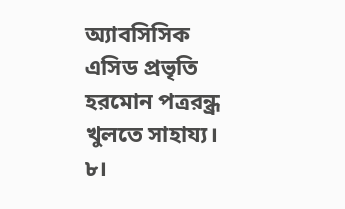অ্যাবসিসিক এসিড প্রভৃতি হরমোন পত্ররন্ধ্র খুলতে সাহায্য।
৮।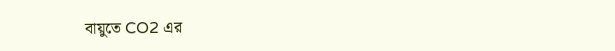বায়ুতে CO2 এর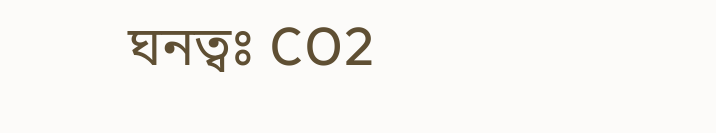ঘনত্বঃ CO2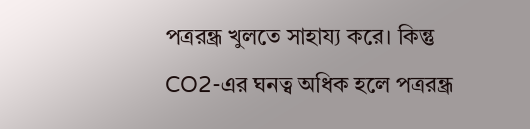পত্ররন্ধ্র খুলতে সাহায্য করে। কিন্তু CO2-এর ঘনত্ব অধিক হলে পত্ররন্ধ্র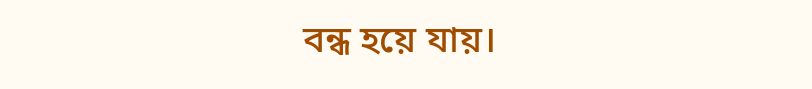বন্ধ হয়ে যায়।